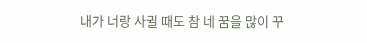내가 너랑 사귈 때도 참 네 꿈을 많이 꾸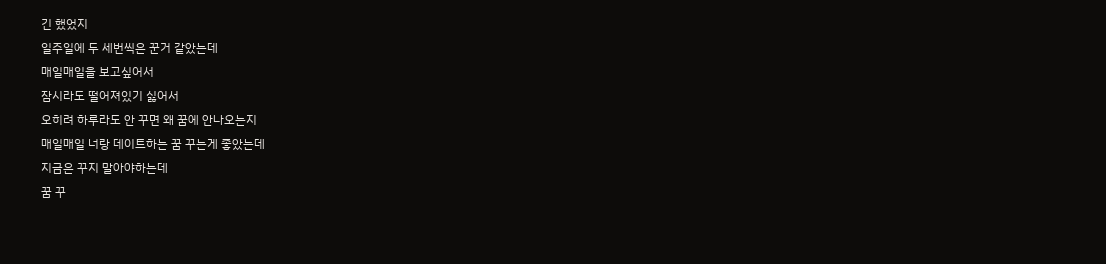긴 했었지
일주일에 두 세번씩은 꾼거 같았는데
매일매일을 보고싶어서
잠시라도 떨어져있기 싫어서
오히려 하루라도 안 꾸면 왜 꿈에 안나오는지
매일매일 너랑 데이트하는 꿈 꾸는게 좋았는데
지금은 꾸지 말아야하는데
꿈 꾸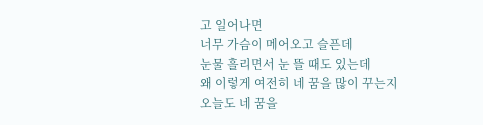고 일어나면
너무 가슴이 메어오고 슬픈데
눈물 흘리면서 눈 뜰 때도 있는데
왜 이렇게 여전히 네 꿈을 많이 꾸는지
오늘도 네 꿈을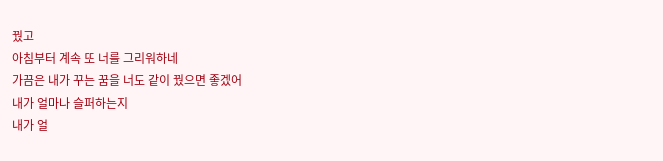꿨고
아침부터 계속 또 너를 그리워하네
가끔은 내가 꾸는 꿈을 너도 같이 꿨으면 좋겠어
내가 얼마나 슬퍼하는지
내가 얼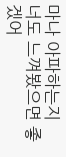마나 아파하는지
너도 느껴봤으면 좋겠어